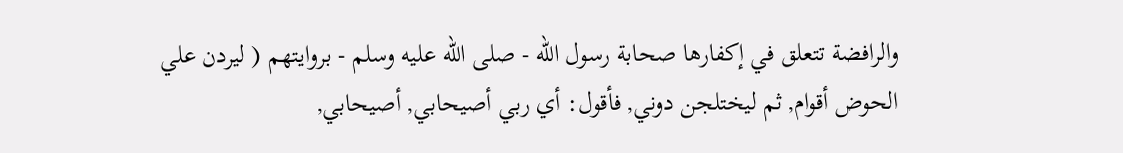والرافضة تتعلق في إكفارها صحابة رسول الله - صلى الله عليه وسلم - بروايتهم ( ليردن علي الحوض أقوام, ثم ليختلجن دوني, فأقول: أي ربي أصيحابي, أصيحابي,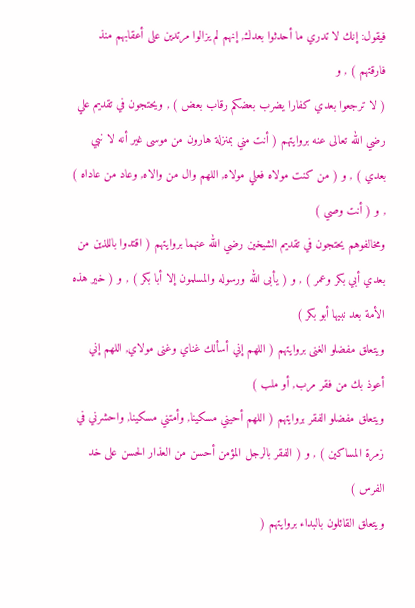فيقول: إنك لا تدري ما أحدثوا بعدك, إنهم لم يزالوا مرتدين على أعقابهم منذ فارقتهم ) , و
( لا ترجعوا بعدي كفارا يضرب بعضكم رقاب بعض ) , ويحتجون في تقديم علي رضي الله تعالى عنه بروايتهم ( أنت مني بمنزلة هارون من موسى غير أنه لا نبي بعدي ) , و ( من كنت مولاه فعلي مولاه, اللهم وال من والاه, وعاد من عاداه ) , و ( أنت وصي )
ومخالفوهم يحتجون في تقديم الشيخين رضي الله عنهما بروايتهم ( اقتدوا باللذين من بعدي أبي بكر وعمر ) , و ( يأبى الله ورسوله والمسلمون إلا أبا بكر ) , و ( خير هذه الأمة بعد نبيها أبو بكر )
ويتعلق مفضلو الغنى بروايتهم ( اللهم إني أسألك غناي وغنى مولاي, اللهم إني أعوذ بك من فقر مرب, أو ملب )
ويتعلق مفضلو الفقر بروايتهم ( اللهم أحيني مسكينا, وأمتني مسكينا, واحشرني في زمرة المساكين ) , و ( الفقر بالرجل المؤمن أحسن من العذار الحسن على خد الفرس )
ويتعلق القائلون بالبداء بروايتهم (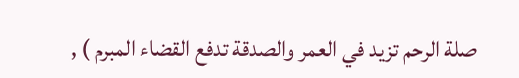صلة الرحم تزيد في العمر والصدقة تدفع القضاء المبرم ) ,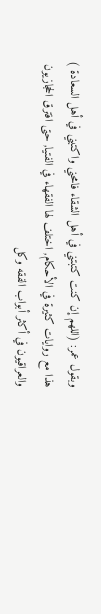وبقول عمر: (اللهم إن كنت كتبتني في أهل الشقاء فامحني واكتبني في أهل السعادة )
هذا مع روايات كثيرة في الأحكام, اختلف لها الفقهاء في الفتيا, حتى افترق الحجازيون والعراقيون في أكثر أبواب الفقه وكل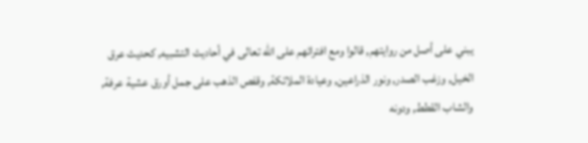يبني على أصل من روايتهم, قالوا ومع افترائهم على الله تعالى في أحاديث التشبيه, كحديث عرق الخيل, وزغب الصدر, ونور الذراعين, وعيادة الملائكة, وقفص الذهب على جمل أورق عشية عرفة, والشاب القطط, ودونه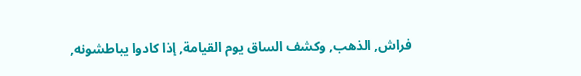فراش, الذهب, وكشف الساق يوم القيامة, إذا كادوا يباطشونه,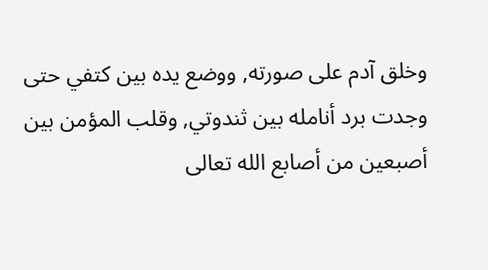وخلق آدم على صورته, ووضع يده بين كتفي حتى وجدت برد أنامله بين ثندوتي, وقلب المؤمن بين أصبعين من أصابع الله تعالى